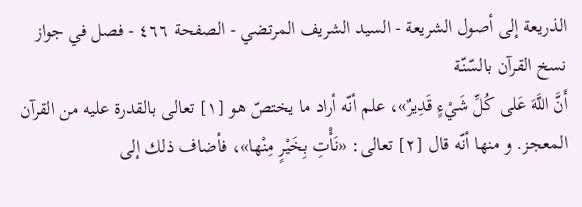الذريعة إلى أصول الشريعة - السيد الشريف المرتضي - الصفحة ٤٦٦ - فصل في جواز نسخ القرآن بالسّنّة
أَنَّ اللَّهَ عَلى كُلِّ شَيْءٍ قَدِيرٌ»، علم أنّه أراد ما يختصّ هو [١] تعالى بالقدرة عليه من القرآن المعجز. و منها أنّه قال [٢] تعالى: «نَأْتِ بِخَيْرٍ مِنْها»، فأضاف ذلك إلى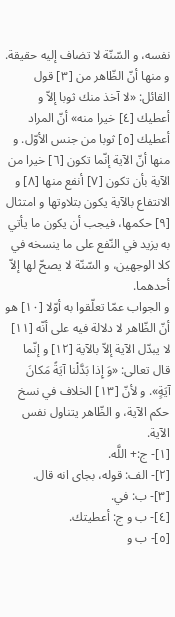نفسه، و السّنّة لا تضاف إليه حقيقة. و منها أنّ الظّاهر من [٣] قول القائل: «لا آخذ منك ثوبا إلاّ و أعطيك [٤] خيرا منه» أنّ المراد أعطيك [٥] ثوبا من جنس الأوّل. و منها أنّ الآية إنّما تكون [٦] خيرا من الآية بأن تكون [٧] أنفع منها [٨] و الانتفاع بالآية يكون بتلاوتها و امتثال [٩] حكمها، فيجب أن يكون ما يأتي به يزيد في النّفع على ما ينسخه في كلا الوجهين، و السّنّة لا يصحّ لها إلاّ أحدهما.
و الجواب عمّا تعلّقوا به أوّلا [١٠] هو أنّ الظّاهر لا دلالة فيه على أنّه [١١] لا يبدّل الآية إلاّ بالآية [١٢] و إنّما قال تعالى: «وَ إِذا بَدَّلْنا آيَةً مَكانَ آيَةٍ». و لأنّ [١٣] الخلاف في نسخ حكم الآية، و الظّاهر يتناول نفس الآية.
[١]- ج:+ اللَّه.
[٢]- الف: قوله، بجاى انه قال.
[٣]- ب: في.
[٤]- ب و ج: أعطيتك.
[٥]- ب و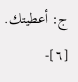ج: أعطيتك.
[٦]-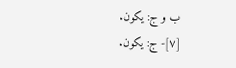ب و ج: يكون.
[٧]- ج: يكون.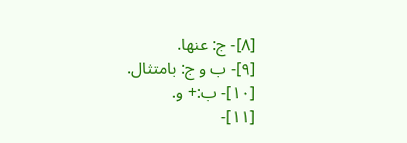[٨]- ج: عنها.
[٩]- ب و ج: بامتثال.
[١٠]- ب:+ و.
[١١]-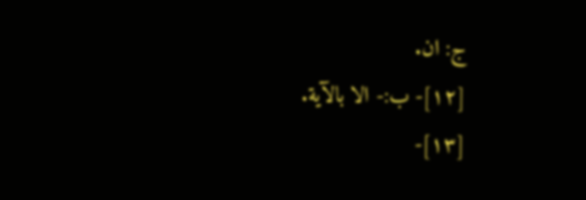ج: ان.
[١٢]- ب:- الا بالآية.
[١٣]-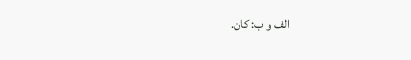الف و ب: كان.